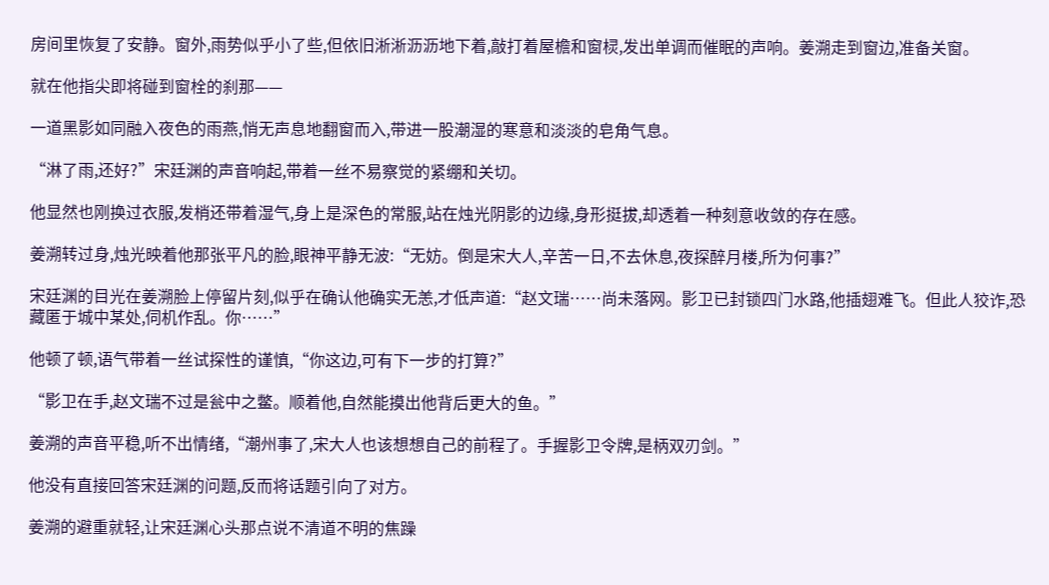房间里恢复了安静。窗外,雨势似乎小了些,但依旧淅淅沥沥地下着,敲打着屋檐和窗棂,发出单调而催眠的声响。姜溯走到窗边,准备关窗。

就在他指尖即将碰到窗栓的刹那——

一道黑影如同融入夜色的雨燕,悄无声息地翻窗而入,带进一股潮湿的寒意和淡淡的皂角气息。

“淋了雨,还好?”宋廷渊的声音响起,带着一丝不易察觉的紧绷和关切。

他显然也刚换过衣服,发梢还带着湿气,身上是深色的常服,站在烛光阴影的边缘,身形挺拔,却透着一种刻意收敛的存在感。

姜溯转过身,烛光映着他那张平凡的脸,眼神平静无波:“无妨。倒是宋大人,辛苦一日,不去休息,夜探醉月楼,所为何事?”

宋廷渊的目光在姜溯脸上停留片刻,似乎在确认他确实无恙,才低声道:“赵文瑞……尚未落网。影卫已封锁四门水路,他插翅难飞。但此人狡诈,恐藏匿于城中某处,伺机作乱。你……”

他顿了顿,语气带着一丝试探性的谨慎,“你这边,可有下一步的打算?”

“影卫在手,赵文瑞不过是瓮中之鳖。顺着他,自然能摸出他背后更大的鱼。”

姜溯的声音平稳,听不出情绪,“潮州事了,宋大人也该想想自己的前程了。手握影卫令牌,是柄双刃剑。”

他没有直接回答宋廷渊的问题,反而将话题引向了对方。

姜溯的避重就轻,让宋廷渊心头那点说不清道不明的焦躁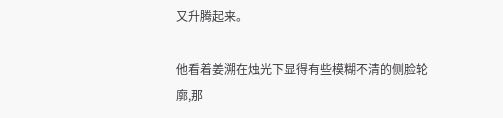又升腾起来。

他看着姜溯在烛光下显得有些模糊不清的侧脸轮廓,那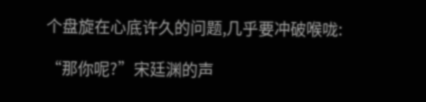个盘旋在心底许久的问题,几乎要冲破喉咙:

“那你呢?”宋廷渊的声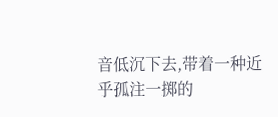音低沉下去,带着一种近乎孤注一掷的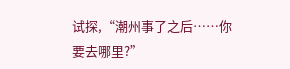试探,“潮州事了之后……你要去哪里?”